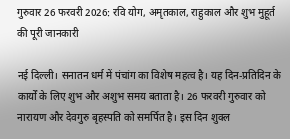गुरुवार 26 फरवरी 2026: रवि योग, अमृतकाल, राहुकाल और शुभ मुहूर्त की पूरी जानकारी

नई दिल्ली। सनातन धर्म में पंचांग का विशेष महत्व है। यह दिन-प्रतिदिन के कार्यों के लिए शुभ और अशुभ समय बताता है। 26 फरवरी गुरुवार को नारायण और देवगुरु बृहस्पति को समर्पित है। इस दिन शुक्ल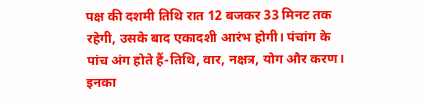पक्ष की दशमी तिथि रात 12 बजकर 33 मिनट तक रहेगी, उसके बाद एकादशी आरंभ होगी। पंचांग के पांच अंग होते हैं-तिथि, वार, नक्षत्र, योग और करण। इनका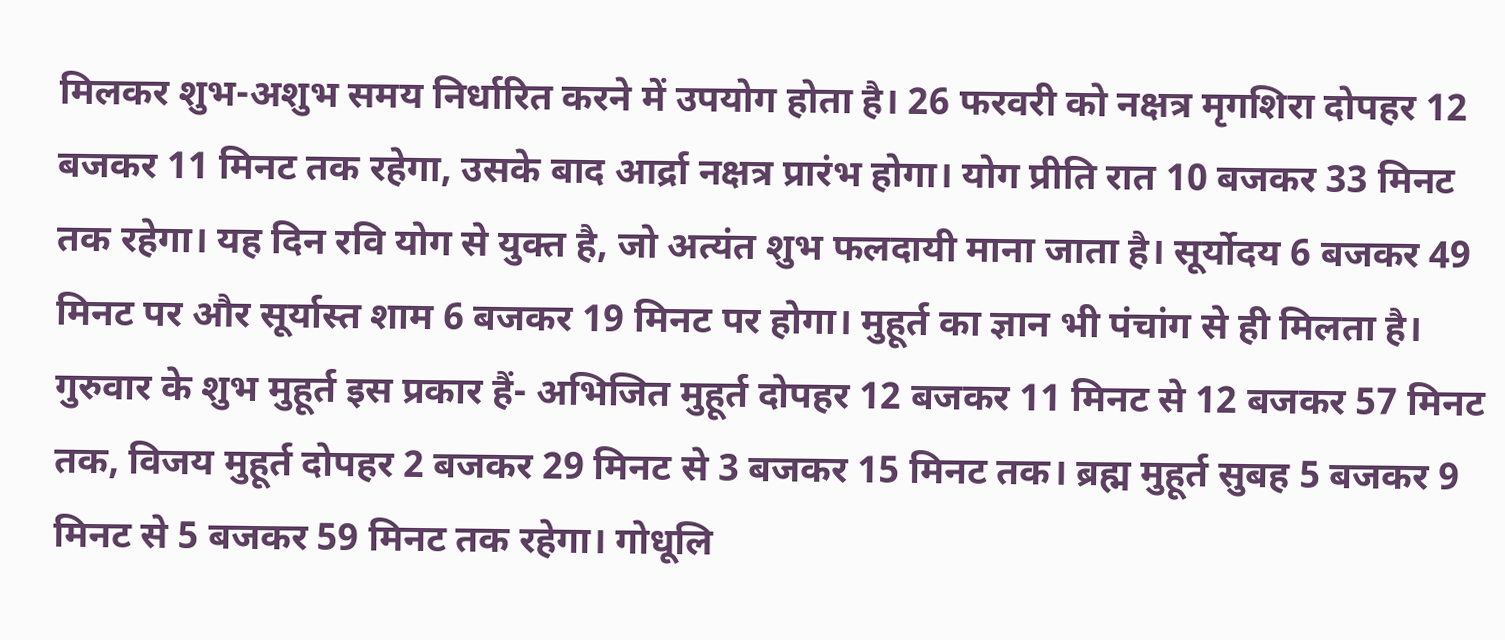मिलकर शुभ-अशुभ समय निर्धारित करने में उपयोग होता है। 26 फरवरी को नक्षत्र मृगशिरा दोपहर 12 बजकर 11 मिनट तक रहेगा, उसके बाद आर्द्रा नक्षत्र प्रारंभ होगा। योग प्रीति रात 10 बजकर 33 मिनट तक रहेगा। यह दिन रवि योग से युक्त है, जो अत्यंत शुभ फलदायी माना जाता है। सूर्योदय 6 बजकर 49 मिनट पर और सूर्यास्त शाम 6 बजकर 19 मिनट पर होगा। मुहूर्त का ज्ञान भी पंचांग से ही मिलता है। गुरुवार के शुभ मुहूर्त इस प्रकार हैं- अभिजित मुहूर्त दोपहर 12 बजकर 11 मिनट से 12 बजकर 57 मिनट तक, विजय मुहूर्त दोपहर 2 बजकर 29 मिनट से 3 बजकर 15 मिनट तक। ब्रह्म मुहूर्त सुबह 5 बजकर 9 मिनट से 5 बजकर 59 मिनट तक रहेगा। गोधूलि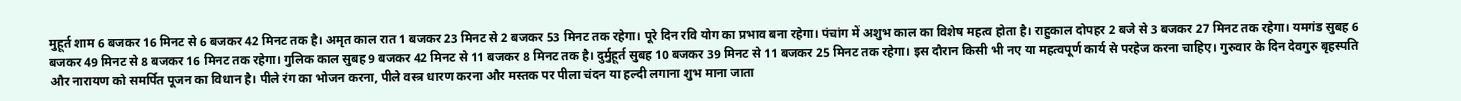मुहूर्त शाम 6 बजकर 16 मिनट से 6 बजकर 42 मिनट तक है। अमृत काल रात 1 बजकर 23 मिनट से 2 बजकर 53 मिनट तक रहेगा। पूरे दिन रवि योग का प्रभाव बना रहेगा। पंचांग में अशुभ काल का विशेष महत्व होता है। राहुकाल दोपहर 2 बजे से 3 बजकर 27 मिनट तक रहेगा। यमगंड सुबह 6 बजकर 49 मिनट से 8 बजकर 16 मिनट तक रहेगा। गुलिक काल सुबह 9 बजकर 42 मिनट से 11 बजकर 8 मिनट तक है। दुर्मुहूर्त सुबह 10 बजकर 39 मिनट से 11 बजकर 25 मिनट तक रहेगा। इस दौरान किसी भी नए या महत्वपूर्ण कार्य से परहेज करना चाहिए। गुरुवार के दिन देवगुरु बृहस्पति और नारायण को समर्पित पूजन का विधान है। पीले रंग का भोजन करना, पीले वस्त्र धारण करना और मस्तक पर पीला चंदन या हल्दी लगाना शुभ माना जाता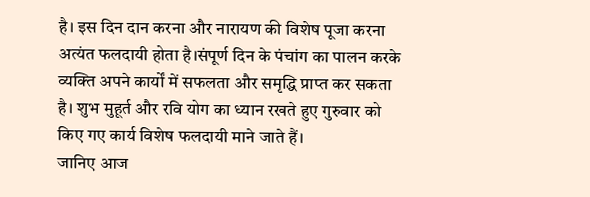है। इस दिन दान करना और नारायण की विशेष पूजा करना अत्यंत फलदायी होता है।संपूर्ण दिन के पंचांग का पालन करके व्यक्ति अपने कार्यों में सफलता और समृद्धि प्राप्त कर सकता है। शुभ मुहूर्त और रवि योग का ध्यान रखते हुए गुरुवार को किए गए कार्य विशेष फलदायी माने जाते हैं।
जानिए आज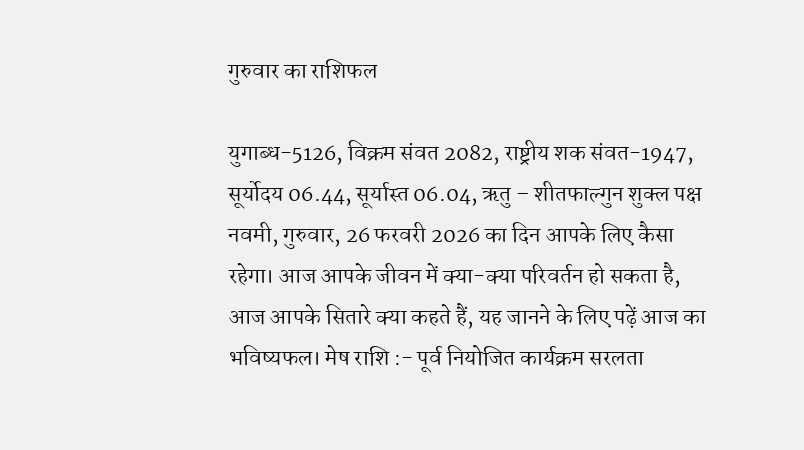गुरुवार का राशिफल

युगाब्ध-5126, विक्रम संवत 2082, राष्ट्रीय शक संवत-1947, सूर्योदय 06.44, सूर्यास्त 06.04, ऋतु – शीतफाल्गुन शुक्ल पक्ष नवमी, गुरुवार, 26 फरवरी 2026 का दिन आपके लिए कैसा रहेगा। आज आपके जीवन में क्या-क्या परिवर्तन हो सकता है, आज आपके सितारे क्या कहते हैं, यह जानने के लिए पढ़ें आज का भविष्यफल। मेष राशि :- पूर्व नियोजित कार्यक्रम सरलता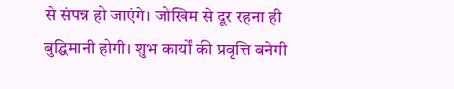से संपन्न हो जाएंगे। जोखिम से दूर रहना ही बुद्घिमानी होगी। शुभ कार्यों की प्रवृत्ति बनेगी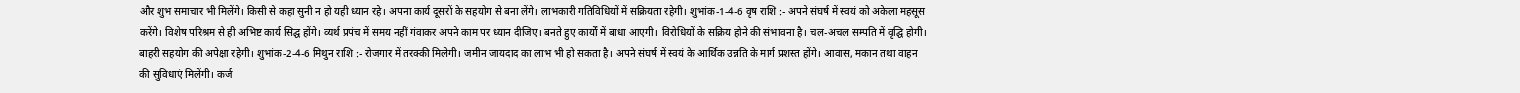और शुभ समाचार भी मिलेंगे। किसी से कहा सुनी न हो यही ध्यान रहे। अपना कार्य दूसरों के सहयोग से बना लेंगे। लाभकारी गतिविधियों में सक्रियता रहेगी। शुभांक-1-4-6 वृष राशि :- अपने संघर्ष में स्वयं को अकेला महसूस करेंगे। विशेष परिश्रम से ही अभिष्ट कार्य सिद्घ होंगे। व्यर्थ प्रपंच में समय नहीं गंवाकर अपने काम पर ध्यान दीजिए। बनते हुए कार्यों में बाधा आएगी। विरोधियों के सक्रिय होने की संभावना है। चल-अचल सम्पति में वृद्घि होगी। बाहरी सहयोग की अपेक्षा रहेगी। शुभांक-2-4-6 मिथुन राशि :- रोजगार में तरक्की मिलेगी। जमीन जायदाद का लाभ भी हो सकता है। अपने संघर्ष में स्वयं के आर्थिक उन्नति के मार्ग प्रशस्त होंगे। आवास, मकान तथा वाहन की सुविधाएं मिलेंगी। कर्ज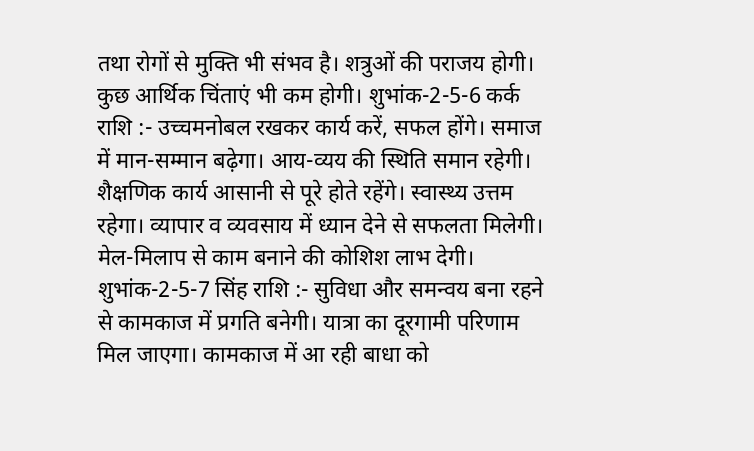तथा रोगों से मुक्ति भी संभव है। शत्रुओं की पराजय होगी। कुछ आर्थिक चिंताएं भी कम होगी। शुभांक-2-5-6 कर्क राशि :- उच्चमनोबल रखकर कार्य करें, सफल होंगे। समाज में मान-सम्मान बढ़ेगा। आय-व्यय की स्थिति समान रहेगी। शैक्षणिक कार्य आसानी से पूरे होते रहेंगे। स्वास्थ्य उत्तम रहेगा। व्यापार व व्यवसाय में ध्यान देने से सफलता मिलेगी। मेल-मिलाप से काम बनाने की कोशिश लाभ देगी। शुभांक-2-5-7 सिंह राशि :- सुविधा और समन्वय बना रहने से कामकाज में प्रगति बनेगी। यात्रा का दूरगामी परिणाम मिल जाएगा। कामकाज में आ रही बाधा को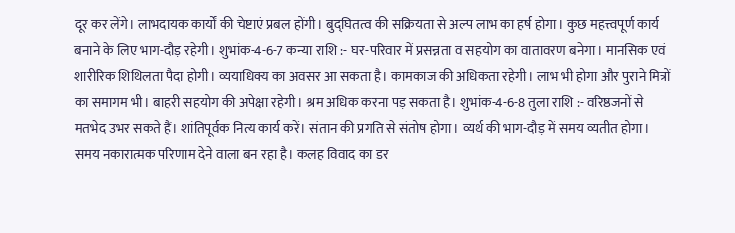दूर कर लेंगे। लाभदायक कार्यों की चेष्टाएं प्रबल होंगी। बुद्घितत्व की सक्रियता से अल्प लाभ का हर्ष होगा। कुछ महत्त्वपूर्ण कार्य बनाने के लिए भाग-दौड़ रहेगी। शुभांक-4-6-7 कन्या राशि :- घर-परिवार में प्रसन्नता व सहयोग का वातावरण बनेगा। मानसिक एवं शारीरिक शिथिलता पैदा होगी। व्ययाधिक्य का अवसर आ सकता है। कामकाज की अधिकता रहेगी। लाभ भी होगा और पुराने मित्रों का समागम भी। बाहरी सहयोग की अपेक्षा रहेगी। श्रम अधिक करना पड़ सकता है। शुभांक-4-6-8 तुला राशि :- वरिष्ठजनों से मतभेद उभर सकते हैं। शांतिपूर्वक नित्य कार्य करें। संतान की प्रगति से संतोष होगा। व्यर्थ की भाग-दौड़ में समय व्यतीत होगा। समय नकारात्मक परिणाम देने वाला बन रहा है। कलह विवाद का डर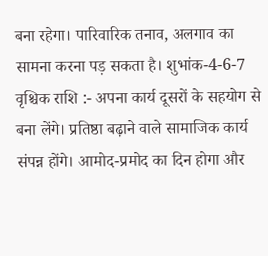बना रहेगा। पारिवारिक तनाव, अलगाव का सामना करना पड़ सकता है। शुभांक-4-6-7 वृश्चिक राशि :- अपना कार्य दूसरों के सहयोग से बना लेंगे। प्रतिष्ठा बढ़ाने वाले सामाजिक कार्य संपन्न होंगे। आमोद-प्रमोद का दिन होगा और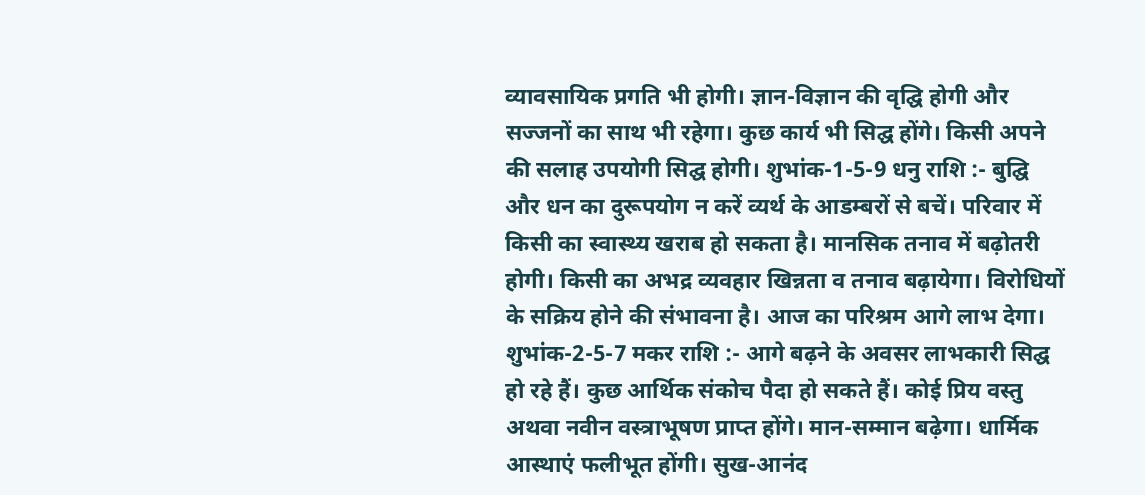व्यावसायिक प्रगति भी होगी। ज्ञान-विज्ञान की वृद्घि होगी और सज्जनों का साथ भी रहेगा। कुछ कार्य भी सिद्घ होंगे। किसी अपने की सलाह उपयोगी सिद्घ होगी। शुभांक-1-5-9 धनु राशि :- बुद्घि और धन का दुरूपयोग न करें व्यर्थ के आडम्बरों से बचें। परिवार में किसी का स्वास्थ्य खराब हो सकता है। मानसिक तनाव में बढ़ोतरी होगी। किसी का अभद्र व्यवहार खिन्नता व तनाव बढ़ायेगा। विरोधियों के सक्रिय होने की संभावना है। आज का परिश्रम आगे लाभ देगा। शुभांक-2-5-7 मकर राशि :- आगे बढ़ने के अवसर लाभकारी सिद्घ हो रहे हैं। कुछ आर्थिक संकोच पैदा हो सकते हैं। कोई प्रिय वस्तु अथवा नवीन वस्त्राभूषण प्राप्त होंगे। मान-सम्मान बढ़ेगा। धार्मिक आस्थाएं फलीभूत होंगी। सुख-आनंद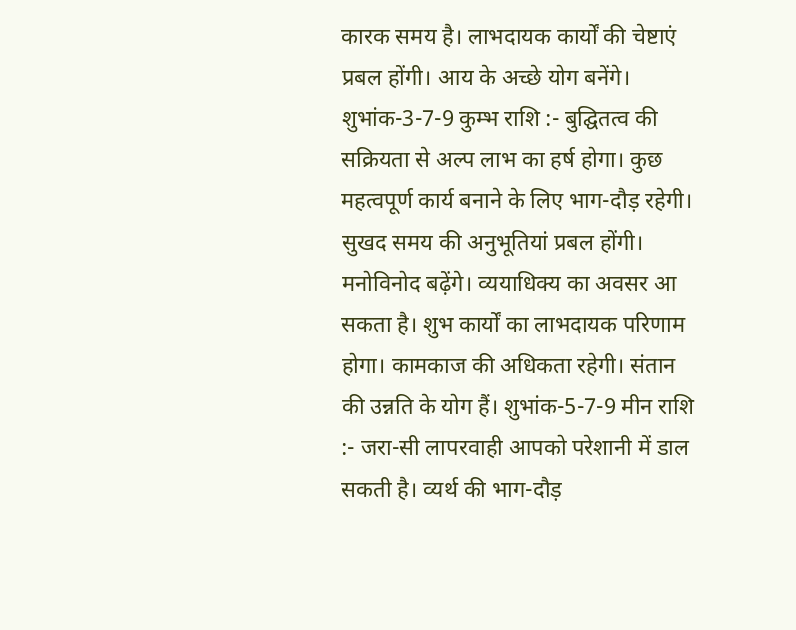कारक समय है। लाभदायक कार्यों की चेष्टाएं प्रबल होंगी। आय के अच्छे योग बनेंगे। शुभांक-3-7-9 कुम्भ राशि :- बुद्घितत्व की सक्रियता से अल्प लाभ का हर्ष होगा। कुछ महत्वपूर्ण कार्य बनाने के लिए भाग-दौड़ रहेगी। सुखद समय की अनुभूतियां प्रबल होंगी। मनोविनोद बढ़ेंगे। व्ययाधिक्य का अवसर आ सकता है। शुभ कार्यों का लाभदायक परिणाम होगा। कामकाज की अधिकता रहेगी। संतान की उन्नति के योग हैं। शुभांक-5-7-9 मीन राशि :- जरा-सी लापरवाही आपको परेशानी में डाल सकती है। व्यर्थ की भाग-दौड़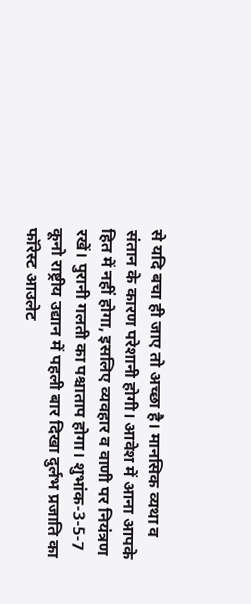से यदि बचा ही जाए तो अच्छा है। मानसिक व्यथा व संतान के कारण परेशानी होगी। आवेश में आना आपके हित में नहीं होगा, इसलिए व्यवहार व वाणी पर नियंत्रण रखें। पुरानी गलती का पश्चाताप होगा। शुभांक-3-5-7
कूनो राष्ट्रीय उद्यान में पहली बार दिखा दुर्लभ प्रजाति का फॉरेस्ट आउलेट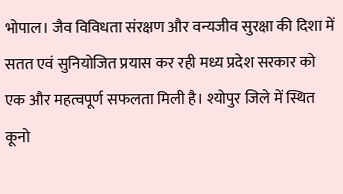भोपाल। जैव विविधता संरक्षण और वन्यजीव सुरक्षा की दिशा में सतत एवं सुनियोजित प्रयास कर रही मध्य प्रदेश सरकार को एक और महत्वपूर्ण सफलता मिली है। श्योपुर जिले में स्थित कूनो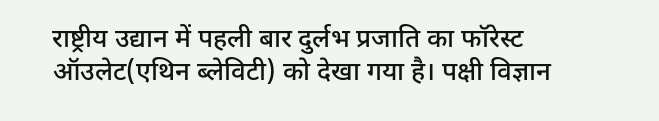राष्ट्रीय उद्यान में पहली बार दुर्लभ प्रजाति का फॉरेस्ट ऑउलेट(एथिन ब्लेविटी) को देखा गया है। पक्षी विज्ञान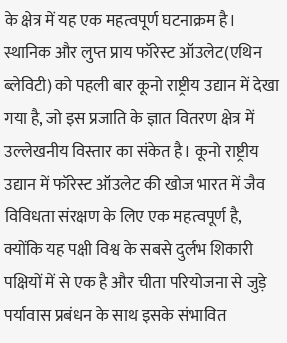के क्षेत्र में यह एक महत्वपूर्ण घटनाक्रम है। स्थानिक और लुप्त प्राय फॉरेस्ट ऑउलेट(एथिन ब्लेविटी) को पहली बार कूनो राष्ट्रीय उद्यान में देखा गया है, जो इस प्रजाति के ज्ञात वितरण क्षेत्र में उल्लेखनीय विस्तार का संकेत है। कूनो राष्ट्रीय उद्यान में फॉरेस्ट ऑउलेट की खोज भारत में जैव विविधता संरक्षण के लिए एक महत्वपूर्ण है, क्योंकि यह पक्षी विश्व के सबसे दुर्लभ शिकारी पक्षियों में से एक है और चीता परियोजना से जुड़े पर्यावास प्रबंधन के साथ इसके संभावित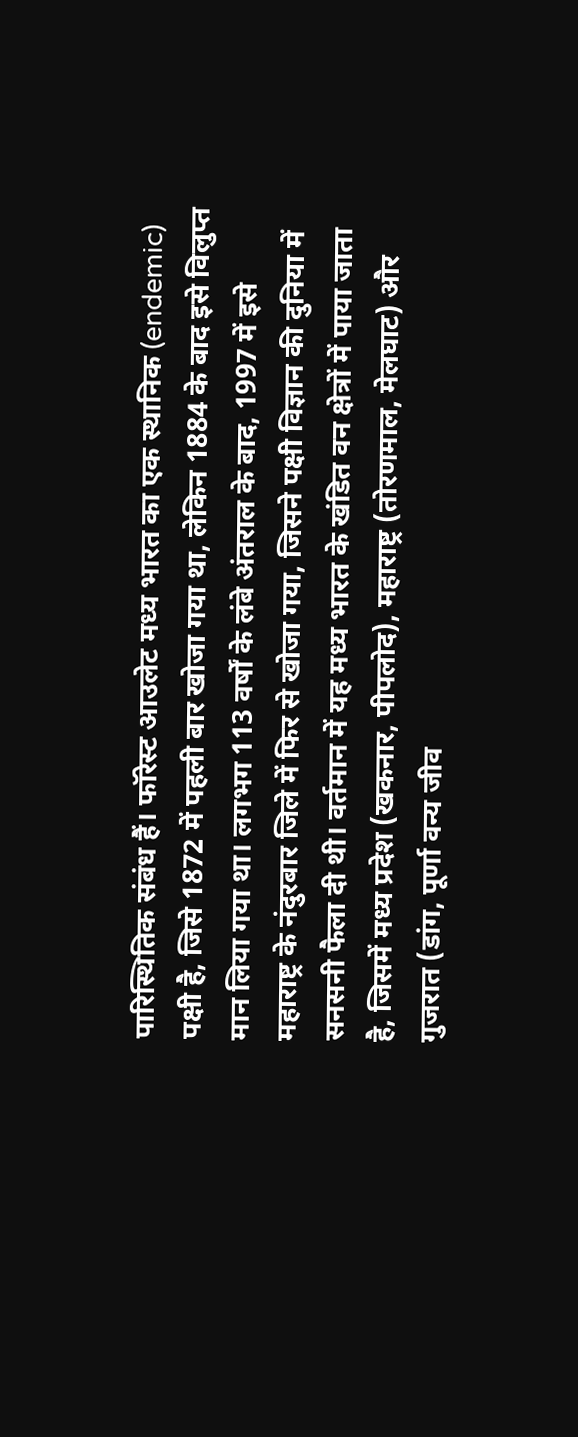पारिस्थितिक संबंध हैं। फॉरेस्ट आउलेट मध्य भारत का एक स्थानिक (endemic) पक्षी है, जिसे 1872 में पहली बार खोजा गया था, लेकिन 1884 के बाद इसे विलुप्त मान लिया गया था। लगभग 113 वर्षों के लंबे अंतराल के बाद, 1997 में इसे महाराष्ट्र के नंदुरबार जिले में फिर से खोजा गया, जिसने पक्षी विज्ञान की दुनिया में सनसनी फैला दी थी। वर्तमान में यह मध्य भारत के खंडित वन क्षेत्रों में पाया जाता है, जिसमें मध्य प्रदेश (खकनार, पीपलोद), महाराष्ट्र (तोरणमाल, मेलघाट) और गुजरात (डांग, पूर्णा वन्य जीव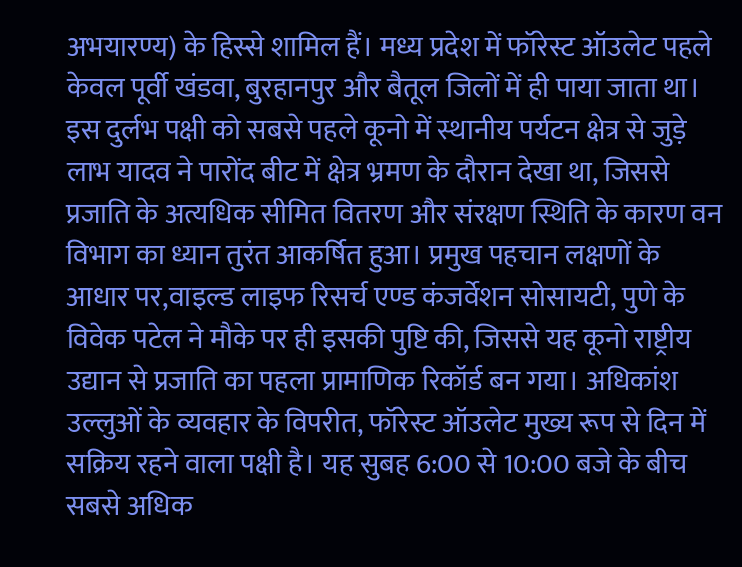अभयारण्य) के हिस्से शामिल हैं। मध्य प्रदेश में फॉरेस्ट ऑउलेट पहले केवल पूर्वी खंडवा, बुरहानपुर और बैतूल जिलों में ही पाया जाता था। इस दुर्लभ पक्षी को सबसे पहले कूनो में स्थानीय पर्यटन क्षेत्र से जुड़े लाभ यादव ने पारोंद बीट में क्षेत्र भ्रमण के दौरान देखा था, जिससे प्रजाति के अत्यधिक सीमित वितरण और संरक्षण स्थिति के कारण वन विभाग का ध्यान तुरंत आकर्षित हुआ। प्रमुख पहचान लक्षणों के आधार पर,वाइल्ड लाइफ रिसर्च एण्ड कंजर्वेशन सोसायटी, पुणे के विवेक पटेल ने मौके पर ही इसकी पुष्टि की, जिससे यह कूनो राष्ट्रीय उद्यान से प्रजाति का पहला प्रामाणिक रिकॉर्ड बन गया। अधिकांश उल्लुओं के व्यवहार के विपरीत, फॉरेस्ट ऑउलेट मुख्य रूप से दिन में सक्रिय रहने वाला पक्षी है। यह सुबह 6:00 से 10:00 बजे के बीच सबसे अधिक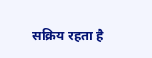सक्रिय रहता है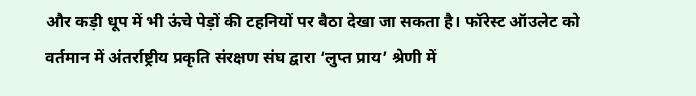और कड़ी धूप में भी ऊंचे पेड़ों की टहनियों पर बैठा देखा जा सकता है। फॉरेस्ट ऑउलेट को वर्तमान में अंतर्राष्ट्रीय प्रकृति संरक्षण संघ द्वारा ‘लुप्त प्राय’ श्रेणी में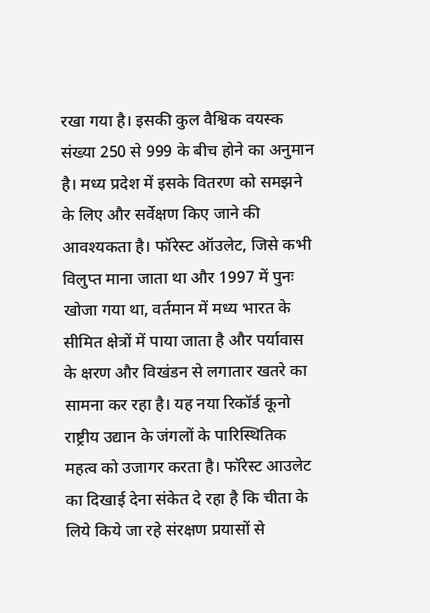रखा गया है। इसकी कुल वैश्विक वयस्क संख्या 250 से 999 के बीच होने का अनुमान है। मध्य प्रदेश में इसके वितरण को समझने के लिए और सर्वेक्षण किए जाने की आवश्यकता है। फॉरेस्ट ऑउलेट, जिसे कभी विलुप्त माना जाता था और 1997 में पुनः खोजा गया था, वर्तमान में मध्य भारत के सीमित क्षेत्रों में पाया जाता है और पर्यावास के क्षरण और विखंडन से लगातार खतरे का सामना कर रहा है। यह नया रिकॉर्ड कूनो राष्ट्रीय उद्यान के जंगलों के पारिस्थितिक महत्व को उजागर करता है। फॉरेस्ट आउलेट का दिखाई देना संकेत दे रहा है कि चीता के लिये किये जा रहे संरक्षण प्रयासों से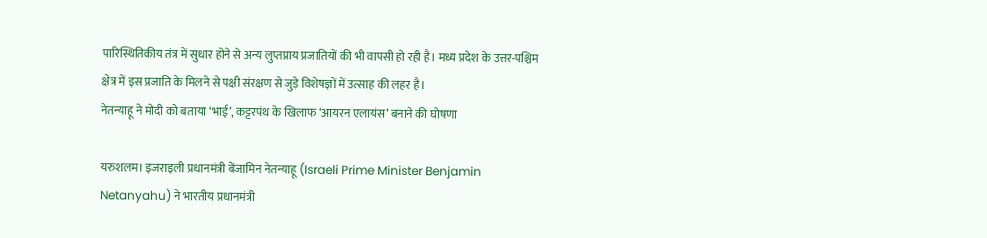पारिस्थितिकीय तंत्र में सुधार होने से अन्य लुप्तप्राय प्रजातियों की भी वापसी हो रही है। मध्य प्रदेश के उत्तर-पश्चिम क्षेत्र में इस प्रजाति के मिलने से पक्षी संरक्षण से जुड़े विशेषज्ञों में उत्साह की लहर है।
नेतन्याहू ने मोदी को बताया ‘भाई’, कट्टरपंथ के खिलाफ ‘आयरन एलायंस’ बनाने की घोषणा

यरुशलम। इजराइली प्रधानमंत्री बेंजामिन नेतन्याहू (Israeli Prime Minister Benjamin Netanyahu) ने भारतीय प्रधानमंत्री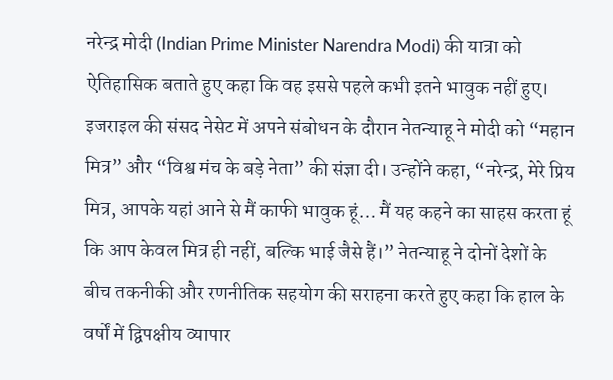नरेन्द्र मोदी (Indian Prime Minister Narendra Modi) की यात्रा को ऐतिहासिक बताते हुए कहा कि वह इससे पहले कभी इतने भावुक नहीं हुए। इजराइल की संसद नेसेट में अपने संबोधन के दौरान नेतन्याहू ने मोदी को “महान मित्र” और “विश्व मंच के बड़े नेता” की संज्ञा दी। उन्होंने कहा, “नरेन्द्र, मेरे प्रिय मित्र, आपके यहां आने से मैं काफी भावुक हूं… मैं यह कहने का साहस करता हूं कि आप केवल मित्र ही नहीं, बल्कि भाई जैसे हैं।” नेतन्याहू ने दोनों देशों के बीच तकनीकी और रणनीतिक सहयोग की सराहना करते हुए कहा कि हाल के वर्षों में द्विपक्षीय व्यापार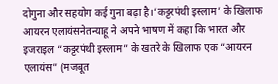दोगुना और सहयोग कई गुना बढ़ा है।‘कट्टरपंथी इस्लाम’ के खिलाफ आयरन एलायंसनेतन्याहू ने अपने भाषण में कहा कि भारत और इजराइल “कट्टरपंथी इस्लाम” के खतरे के खिलाफ एक “आयरन एलायंस” (मजबूत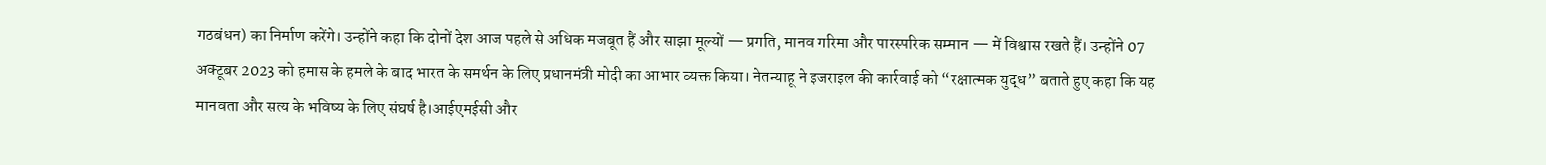गठबंधन) का निर्माण करेंगे। उन्होंने कहा कि दोनों देश आज पहले से अधिक मजबूत हैं और साझा मूल्यों — प्रगति, मानव गरिमा और पारस्परिक सम्मान — में विश्वास रखते हैं। उन्होंने 07 अक्टूबर 2023 को हमास के हमले के बाद भारत के समर्थन के लिए प्रधानमंत्री मोदी का आभार व्यक्त किया। नेतन्याहू ने इजराइल की कार्रवाई को “रक्षात्मक युद्ध” बताते हुए कहा कि यह मानवता और सत्य के भविष्य के लिए संघर्ष है।आईएमईसी और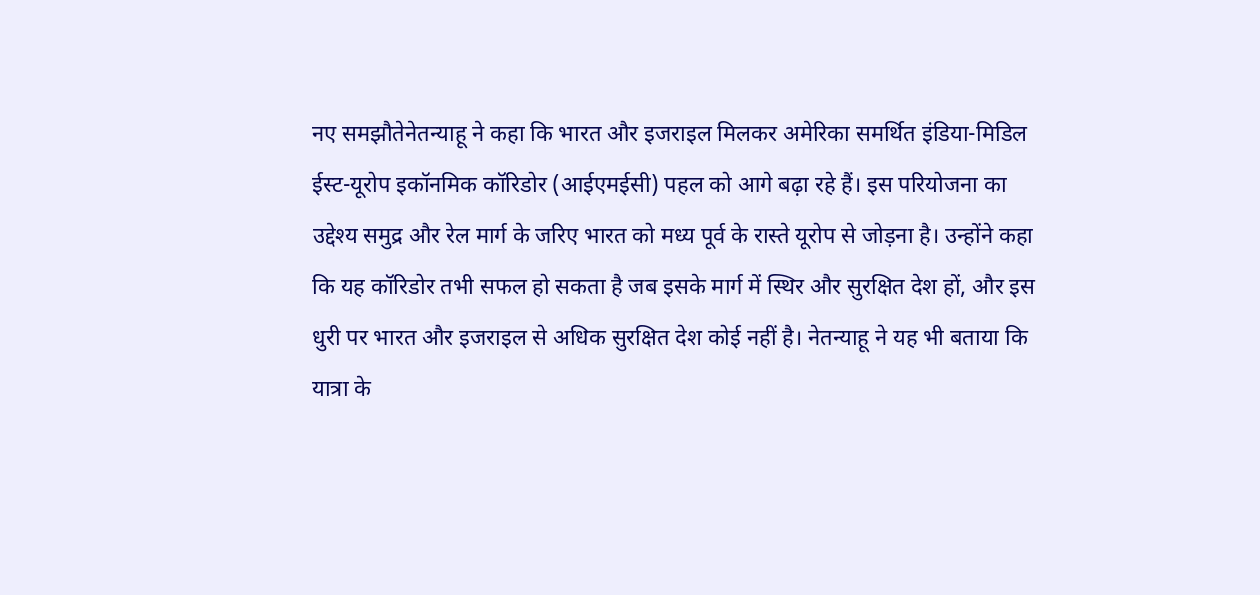नए समझौतेनेतन्याहू ने कहा कि भारत और इजराइल मिलकर अमेरिका समर्थित इंडिया-मिडिल ईस्ट-यूरोप इकॉनमिक कॉरिडोर (आईएमईसी) पहल को आगे बढ़ा रहे हैं। इस परियोजना का उद्देश्य समुद्र और रेल मार्ग के जरिए भारत को मध्य पूर्व के रास्ते यूरोप से जोड़ना है। उन्होंने कहा कि यह कॉरिडोर तभी सफल हो सकता है जब इसके मार्ग में स्थिर और सुरक्षित देश हों, और इस धुरी पर भारत और इजराइल से अधिक सुरक्षित देश कोई नहीं है। नेतन्याहू ने यह भी बताया कि यात्रा के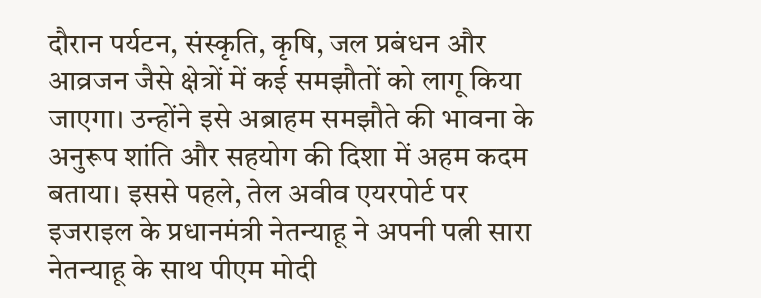दौरान पर्यटन, संस्कृति, कृषि, जल प्रबंधन और आव्रजन जैसे क्षेत्रों में कई समझौतों को लागू किया जाएगा। उन्होंने इसे अब्राहम समझौते की भावना के अनुरूप शांति और सहयोग की दिशा में अहम कदम बताया। इससे पहले, तेल अवीव एयरपोर्ट पर इजराइल के प्रधानमंत्री नेतन्याहू ने अपनी पत्नी सारा नेतन्याहू के साथ पीएम मोदी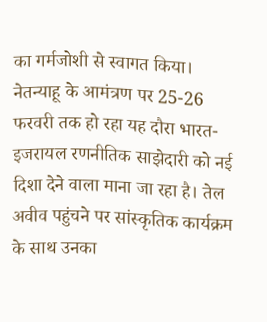का गर्मजोशी से स्वागत किया। नेतन्याहू के आमंत्रण पर 25-26 फरवरी तक हो रहा यह दौरा भारत-इजरायल रणनीतिक साझेदारी को नई दिशा देने वाला माना जा रहा है। तेल अवीव पहुंचने पर सांस्कृतिक कार्यक्रम के साथ उनका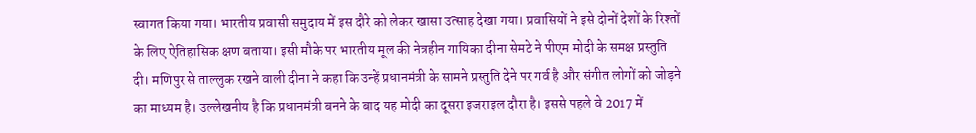स्वागत किया गया। भारतीय प्रवासी समुदाय में इस दौरे को लेकर खासा उत्साह देखा गया। प्रवासियों ने इसे दोनों देशों के रिश्तों के लिए ऐतिहासिक क्षण बताया। इसी मौके पर भारतीय मूल की नेत्रहीन गायिका दीना सेमटे ने पीएम मोदी के समक्ष प्रस्तुति दी। मणिपुर से ताल्लुक रखने वाली दीना ने कहा कि उन्हें प्रधानमंत्री के सामने प्रस्तुति देने पर गर्व है और संगीत लोगों को जोड़ने का माध्यम है। उल्लेखनीय है कि प्रधानमंत्री बनने के बाद यह मोदी का दूसरा इजराइल दौरा है। इससे पहले वे 2017 में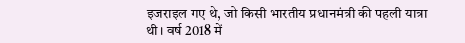इजराइल गए थे, जो किसी भारतीय प्रधानमंत्री की पहली यात्रा थी। वर्ष 2018 में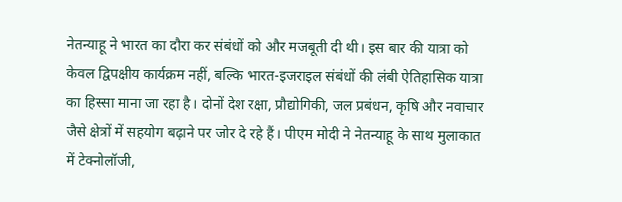नेतन्याहू ने भारत का दौरा कर संबंधों को और मजबूती दी थी। इस बार की यात्रा को केवल द्विपक्षीय कार्यक्रम नहीं, बल्कि भारत-इजराइल संबंधों की लंबी ऐतिहासिक यात्रा का हिस्सा माना जा रहा है। दोनों देश रक्षा, प्रौद्योगिकी, जल प्रबंधन, कृषि और नवाचार जैसे क्षेत्रों में सहयोग बढ़ाने पर जोर दे रहे हैं। पीएम मोदी ने नेतन्याहू के साथ मुलाकात में टेक्नोलॉजी,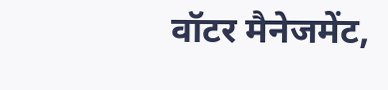वॉटर मैनेजमेंट,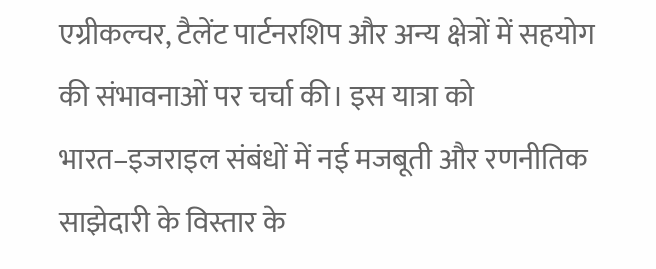एग्रीकल्चर, टैलेंट पार्टनरशिप और अन्य क्षेत्रों में सहयोग की संभावनाओं पर चर्चा की। इस यात्रा को भारत–इजराइल संबंधों में नई मजबूती और रणनीतिक साझेदारी के विस्तार के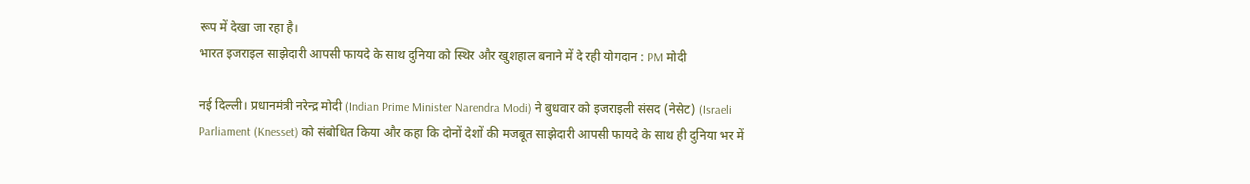रूप में देखा जा रहा है।
भारत इजराइल साझेदारी आपसी फायदे के साथ दुनिया को स्थिर और खुशहाल बनाने में दे रही योगदान : PM मोदी

नई दिल्ली। प्रधानमंत्री नरेन्द्र मोदी (Indian Prime Minister Narendra Modi) ने बुधवार को इजराइली संसद (नेसेट) (Israeli Parliament (Knesset) को संबोधित किया और कहा कि दोनों देशों की मजबूत साझेदारी आपसी फायदे के साथ ही दुनिया भर में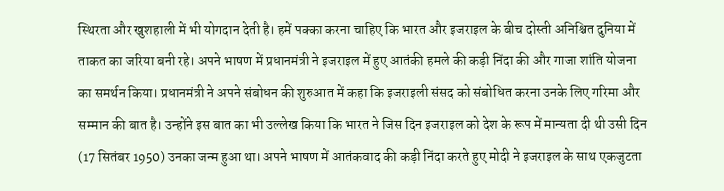स्थिरता और खुशहाली में भी योगदान देती है। हमें पक्का करना चाहिए कि भारत और इजराइल के बीच दोस्ती अनिश्चित दुनिया में ताकत का जरिया बनी रहे। अपने भाषण में प्रधानमंत्री ने इजराइल में हुए आतंकी हमले की कड़ी निंदा की और गाजा शांति योजना का समर्थन किया। प्रधानमंत्री ने अपने संबोधन की शुरुआत में कहा कि इजराइली संसद को संबोधित करना उनके लिए गरिमा और सम्मान की बात है। उन्होंने इस बात का भी उल्लेख किया कि भारत ने जिस दिन इजराइल को देश के रूप में मान्यता दी थी उसी दिन (17 सितंबर 1950) उनका जन्म हुआ था। अपने भाषण में आतंकवाद की कड़ी निंदा करते हुए मोदी ने इजराइल के साथ एकजुटता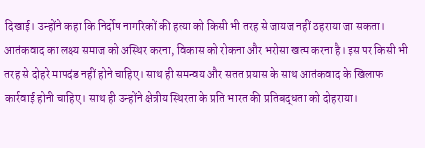दिखाई। उन्होंने कहा कि निर्दोष नागरिकों की हत्या को किसी भी तरह से जायज नहीं ठहराया जा सकता। आतंकवाद का लक्ष्य समाज को अस्थिर करना, विकास को रोकना और भरोसा खत्म करना है। इस पर किसी भी तरह से दोहरे मापदंड नहीं होने चाहिए। साथ ही समन्वय और सतत प्रयास के साथ आतंकवाद के खिलाफ कार्रवाई होनी चाहिए। साथ ही उन्होंने क्षेत्रीय स्थिरता के प्रति भारत की प्रतिबद्धता को दोहराया।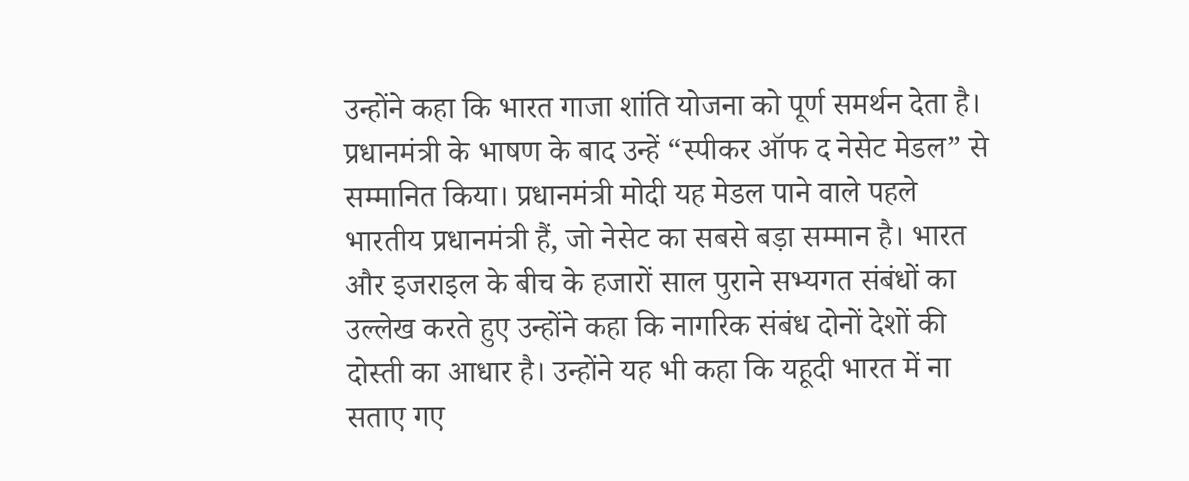उन्होंने कहा कि भारत गाजा शांति योजना को पूर्ण समर्थन देता है। प्रधानमंत्री के भाषण के बाद उन्हें “स्पीकर ऑफ द नेसेट मेडल” से सम्मानित किया। प्रधानमंत्री मोदी यह मेडल पाने वाले पहले भारतीय प्रधानमंत्री हैं, जो नेसेट का सबसे बड़ा सम्मान है। भारत और इजराइल के बीच के हजारों साल पुराने सभ्यगत संबंधों का उल्लेख करते हुए उन्होंने कहा कि नागरिक संबंध दोनों देशों की दोस्ती का आधार है। उन्होंने यह भी कहा कि यहूदी भारत में ना सताए गए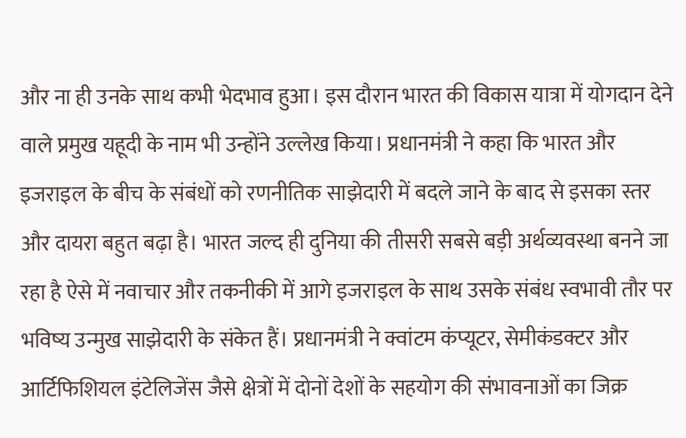और ना ही उनके साथ कभी भेदभाव हुआ। इस दौरान भारत की विकास यात्रा में योगदान देने वाले प्रमुख यहूदी के नाम भी उन्होंने उल्लेख किया। प्रधानमंत्री ने कहा कि भारत और इजराइल के बीच के संबंधों को रणनीतिक साझेदारी में बदले जाने के बाद से इसका स्तर और दायरा बहुत बढ़ा है। भारत जल्द ही दुनिया की तीसरी सबसे बड़ी अर्थव्यवस्था बनने जा रहा है ऐसे में नवाचार और तकनीकी में आगे इजराइल के साथ उसके संबंध स्वभावी तौर पर भविष्य उन्मुख साझेदारी के संकेत हैं। प्रधानमंत्री ने क्वांटम कंप्यूटर, सेमीकंडक्टर और आर्टिफिशियल इंटेलिजेंस जैसे क्षेत्रों में दोनों देशों के सहयोग की संभावनाओं का जिक्र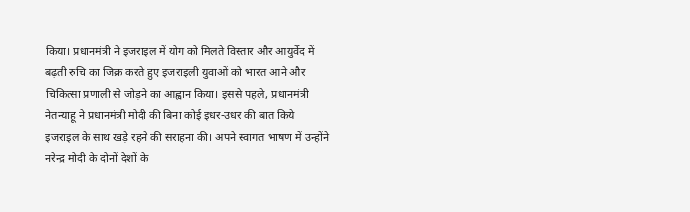किया। प्रधानमंत्री ने इजराइल में योग को मिलते विस्तार और आयुर्वेद में बढ़ती रुचि का जिक्र करते हुए इजराइली युवाओं को भारत आने और चिकित्सा प्रणाली से जोड़ने का आह्वान किया। इससे पहले, प्रधानमंत्री नेतन्याहू ने प्रधानमंत्री मोदी की बिना कोई इधर-उधर की बात किये इजराइल के साथ खड़े रहने की सराहना की। अपने स्वागत भाषण में उन्होंने नरेन्द्र मोदी के दोनों देशों के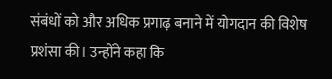संबंधों को और अधिक प्रगाढ़ बनाने में योगदान की विशेष प्रशंसा की। उन्होंने कहा कि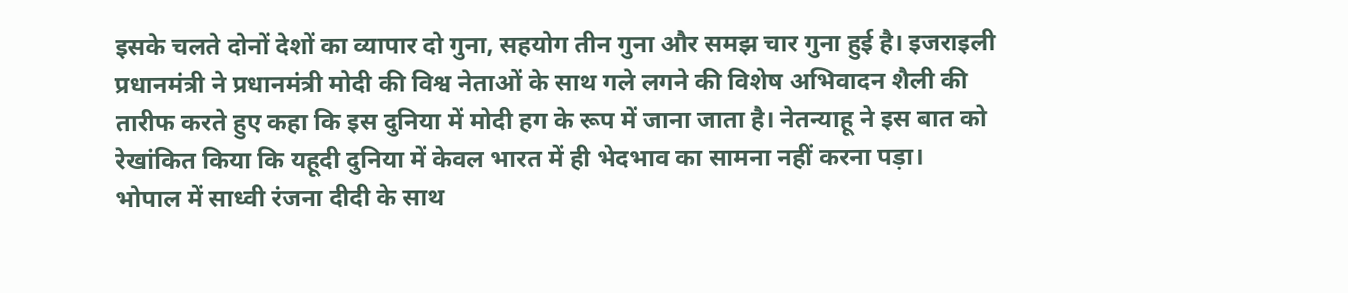इसके चलते दोनों देशों का व्यापार दो गुना, सहयोग तीन गुना और समझ चार गुना हुई है। इजराइली प्रधानमंत्री ने प्रधानमंत्री मोदी की विश्व नेताओं के साथ गले लगने की विशेष अभिवादन शैली की तारीफ करते हुए कहा कि इस दुनिया में मोदी हग के रूप में जाना जाता है। नेतन्याहू ने इस बात को रेखांकित किया कि यहूदी दुनिया में केवल भारत में ही भेदभाव का सामना नहीं करना पड़ा।
भोपाल में साध्वी रंजना दीदी के साथ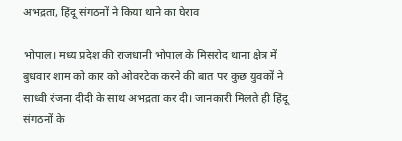अभद्रता, हिंदू संगठनों ने किया थाने का घेराव

भोपाल। मध्य प्रदेश की राजधानी भोपाल के मिसरोद थाना क्षेत्र में बुधवार शाम को कार को ओवरटेक करने की बात पर कुछ युवकों ने साध्वी रंजना दीदी के साथ अभद्रता कर दी। जानकारी मिलते ही हिंदू संगठनों के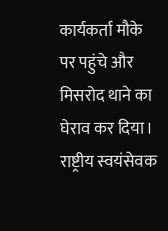कार्यकर्ता मौके पर पहुंचे और मिसरोद थाने का घेराव कर दिया। राष्ट्रीय स्वयंसेवक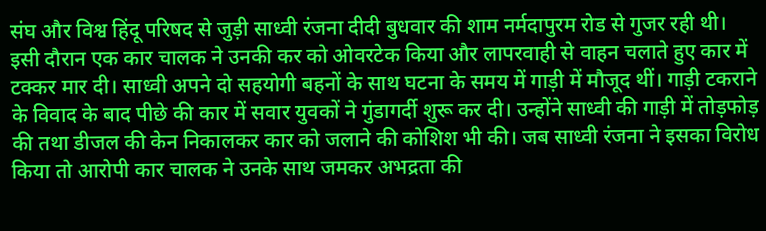संघ और विश्व हिंदू परिषद से जुड़ी साध्वी रंजना दीदी बुधवार की शाम नर्मदापुरम रोड से गुजर रही थी। इसी दौरान एक कार चालक ने उनकी कर को ओवरटेक किया और लापरवाही से वाहन चलाते हुए कार में टक्कर मार दी। साध्वी अपने दो सहयोगी बहनों के साथ घटना के समय में गाड़ी में मौजूद थीं। गाड़ी टकराने के विवाद के बाद पीछे की कार में सवार युवकों ने गुंडागर्दी शुरू कर दी। उन्होंने साध्वी की गाड़ी में तोड़फोड़ की तथा डीजल की केन निकालकर कार को जलाने की कोशिश भी की। जब साध्वी रंजना ने इसका विरोध किया तो आरोपी कार चालक ने उनके साथ जमकर अभद्रता की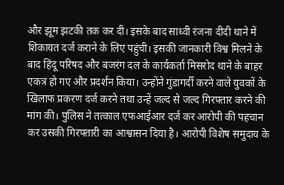और झूम झटकी तक कर दी। इसके बाद साध्वी रंजना दीदी थाने में शिकायत दर्ज कराने के लिए पहुंची। इसकी जानकारी विश्व मिलने के बाद हिंदू परिषद और बजरंग दल के कार्यकर्ता मिसरोद थाने के बाहर एकत्र हो गए और प्रदर्शन किया। उन्होंने गुंडागर्दी करने वाले युवकों के खिलाफ प्रकरण दर्ज करने तथा उन्हें जल्द से जल्द गिरफ्तार करने की मांग की। पुलिस ने तत्काल एफआईआर दर्ज कर आरोपी की पहचान कर उसकी गिरफ्तारी का आश्वासन दिया है। आरोपी विशेष समुदाय के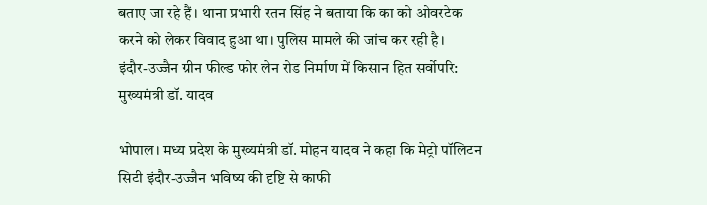बताए जा रहे हैं। थाना प्रभारी रतन सिंह ने बताया कि का को ओवरटेक करने को लेकर विवाद हुआ था। पुलिस मामले की जांच कर रही है।
इंदौर-उज्जैन ग्रीन फील्ड फोर लेन रोड निर्माण में किसान हित सर्वोपरि: मुख्यमंत्री डॉ. यादव

भोपाल। मध्य प्रदेश के मुख्यमंत्री डॉ. मोहन यादव ने कहा कि मेट्रो पॉलिटन सिटी इंदौर-उज्जैन भविष्य की दृष्टि से काफी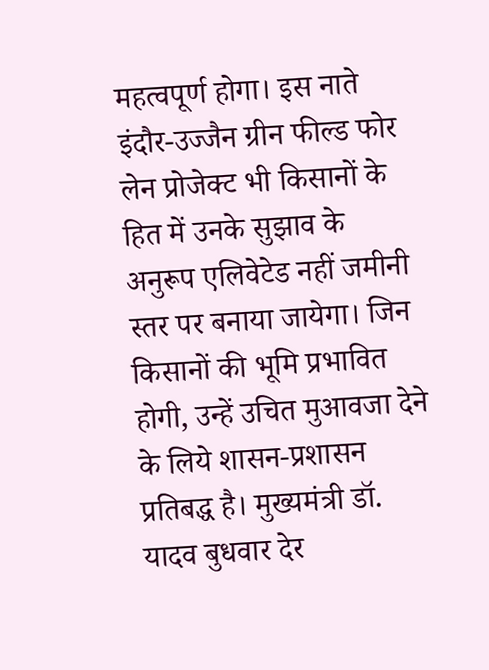महत्वपूर्ण होगा। इस नाते इंदौर-उज्जैन ग्रीन फील्ड फोर लेन प्रोजेक्ट भी किसानों के हित में उनके सुझाव के अनुरूप एलिवेटेड नहीं जमीनी स्तर पर बनाया जायेगा। जिन किसानों की भूमि प्रभावित होगी, उन्हें उचित मुआवजा देने के लिये शासन-प्रशासन प्रतिबद्ध है। मुख्यमंत्री डॉ. यादव बुधवार देर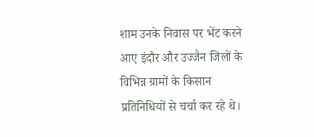शाम उनके निवास पर भेंट करने आए इंदौर और उज्जैन जिलों के विभिन्न ग्रामों के किसान प्रतिनिधियों से चर्चा कर रहे थे।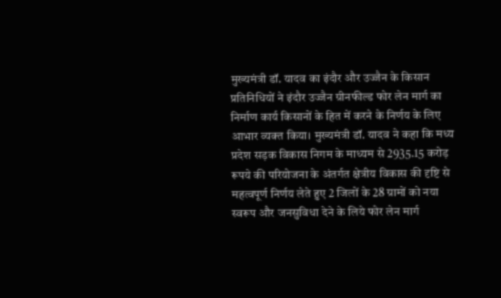मुख्यमंत्री डॉ. यादव का इंदौर और उज्जैन के किसान प्रतिनिधियों ने इंदौर उज्जैन ग्रीनफील्ड फोर लेन मार्ग का निर्माण कार्य किसानों के हित में करने के निर्णय के लिए आभार व्यक्त किया। मुख्यमंत्री डॉ. यादव ने कहा कि मध्य प्रदेश सड़क विकास निगम के माध्यम से 2935.15 करोड़ रूपये की परियोजना के अंतर्गत क्षेत्रीय विकास की दृष्टि से महत्वपूर्ण निर्णय लेते हुए 2 जिलों के 28 ग्रामों को नया स्वरूप और जनसुविधा देने के लिये फोर लेन मार्ग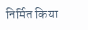निर्मित किया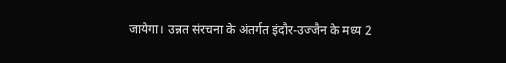जायेगा। उन्नत संरचना के अंतर्गत इंदौर-उज्जैन के मध्य 2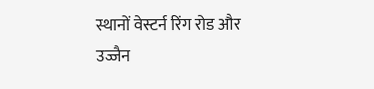स्थानों वेस्टर्न रिंग रोड और उज्जैन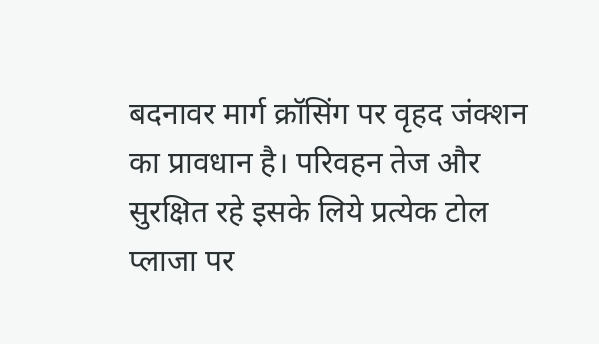बदनावर मार्ग क्रॉसिंग पर वृहद जंक्शन का प्रावधान है। परिवहन तेज और सुरक्षित रहे इसके लिये प्रत्येक टोल प्लाजा पर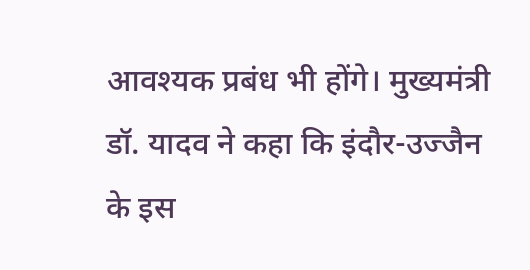आवश्यक प्रबंध भी होंगे। मुख्यमंत्री डॉ. यादव ने कहा कि इंदौर-उज्जैन के इस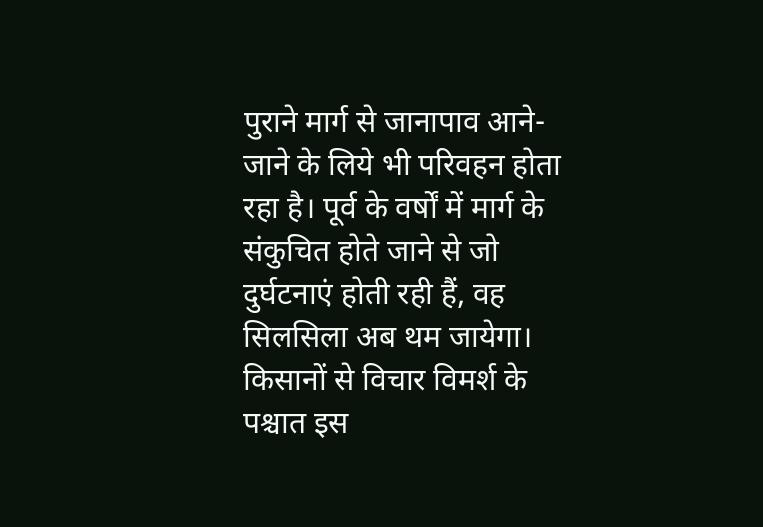पुराने मार्ग से जानापाव आने-जाने के लिये भी परिवहन होता रहा है। पूर्व के वर्षों में मार्ग के संकुचित होते जाने से जो दुर्घटनाएं होती रही हैं, वह सिलसिला अब थम जायेगा। किसानों से विचार विमर्श के पश्चात इस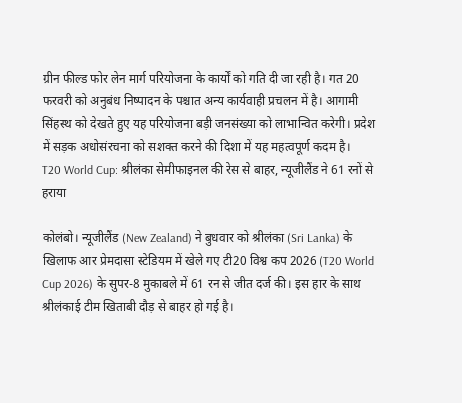ग्रीन फील्ड फोर लेन मार्ग परियोजना के कार्यों को गति दी जा रही है। गत 20 फरवरी को अनुबंध निष्पादन के पश्चात अन्य कार्यवाही प्रचलन में है। आगामी सिंहस्थ को देखते हुए यह परियोजना बड़ी जनसंख्या को लाभान्वित करेगी। प्रदेश में सड़क अधोसंरचना को सशक्त करने की दिशा में यह महत्वपूर्ण कदम है।
T20 World Cup: श्रीलंका सेमीफाइनल की रेस से बाहर, न्यूजीलैंड ने 61 रनों से हराया

कोलंबो। न्यूजीलैंड (New Zealand) ने बुधवार को श्रीलंका (Sri Lanka) के खिलाफ आर प्रेमदासा स्टेडियम में खेले गए टी20 विश्व कप 2026 (T20 World Cup 2026) के सुपर-8 मुकाबले में 61 रन से जीत दर्ज की। इस हार के साथ श्रीलंकाई टीम खिताबी दौड़ से बाहर हो गई है।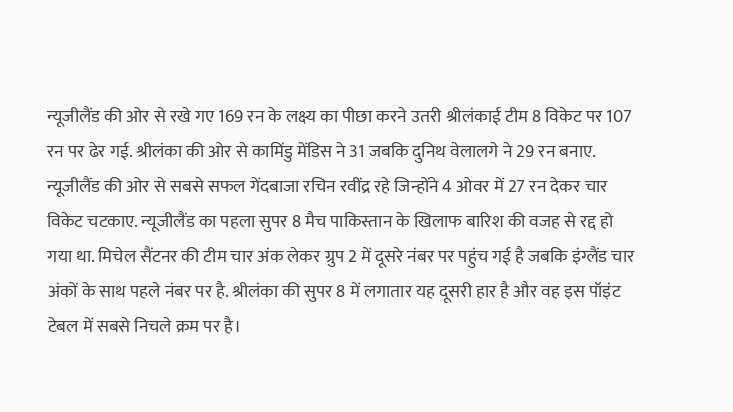न्यूजीलैंड की ओर से रखे गए 169 रन के लक्ष्य का पीछा करने उतरी श्रीलंकाई टीम 8 विकेट पर 107 रन पर ढेर गई. श्रीलंका की ओर से कामिंडु मेंडिस ने 31 जबकि दुनिथ वेलालगे ने 29 रन बनाए. न्यूजीलैंड की ओर से सबसे सफल गेंदबाजा रचिन रवींद्र रहे जिन्होंने 4 ओवर में 27 रन देकर चार विकेट चटकाए. न्यूजीलैंड का पहला सुपर 8 मैच पाकिस्तान के खिलाफ बारिश की वजह से रद्द हो गया था. मिचेल सैंटनर की टीम चार अंक लेकर ग्रुप 2 में दूसरे नंबर पर पहुंच गई है जबकि इंग्लैंड चार अंकों के साथ पहले नंबर पर है. श्रीलंका की सुपर 8 में लगातार यह दूसरी हार है और वह इस पॉइंट टेबल में सबसे निचले क्रम पर है।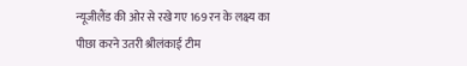न्यूजीलैंड की ओर से रखे गए 169 रन के लक्ष्य का पीछा करने उतरी श्रीलंकाई टीम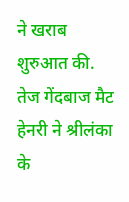ने खराब शुरुआत की. तेज गेंदबाज मैट हेनरी ने श्रीलंका के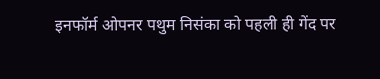इनफॉर्म ओपनर पथुम निसंका को पहली ही गेंद पर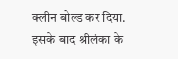क्लीन बोल्ड कर दिया. इसके बाद श्रीलंका के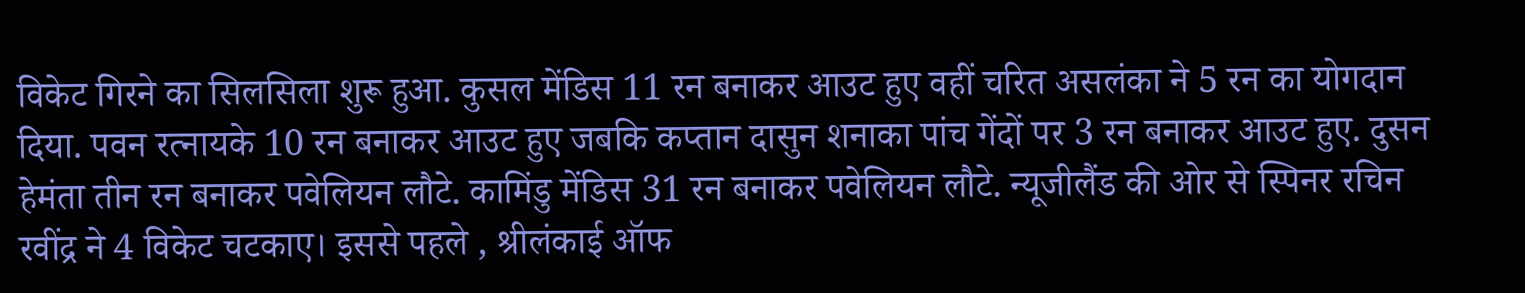विकेट गिरने का सिलसिला शुरू हुआ. कुसल मेंडिस 11 रन बनाकर आउट हुए वहीं चरित असलंका ने 5 रन का योगदान दिया. पवन रत्नायके 10 रन बनाकर आउट हुए जबकि कप्तान दासुन शनाका पांच गेंदों पर 3 रन बनाकर आउट हुए. दुसन हेमंता तीन रन बनाकर पवेलियन लौटे. कामिंडु मेंडिस 31 रन बनाकर पवेलियन लौटे. न्यूजीलैंड की ओर से स्पिनर रचिन रवींद्र ने 4 विकेट चटकाए। इससे पहले , श्रीलंकाई ऑफ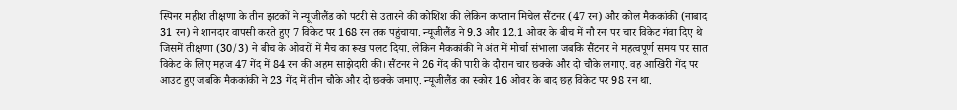स्पिनर महीश तीक्षणा के तीन झटकों ने न्यूजीलैंड को पटरी से उतारने की कोशिश की लेकिन कप्तान मिचेल सैंटनर (47 रन) और कोल मैककांकी (नाबाद 31 रन) ने शानदार वापसी करते हुए 7 विकेट पर 168 रन तक पहुंचाया. न्यूजीलैंड ने 9.3 और 12.1 ओवर के बीच में नौ रन पर चार विकेट गंवा दिए थे जिसमें तीक्षणा (30/3) ने बीच के ओवरों में मैच का रूख पलट दिया. लेकिन मैककांकी ने अंत में मोर्चा संभाला जबकि सैंटनर ने महत्वपूर्ण समय पर सात विकेट के लिए महज 47 गेंद में 84 रन की अहम साझेदारी की। सैंटनर ने 26 गेंद की पारी के दौरान चार छक्के और दो चौके लगाए. वह आखिरी गेंद पर आउट हुए जबकि मैककांकी ने 23 गेंद में तीन चौके और दो छक्के जमाए. न्यूजीलैंड का स्कोर 16 ओवर के बाद छह विकेट पर 98 रन था.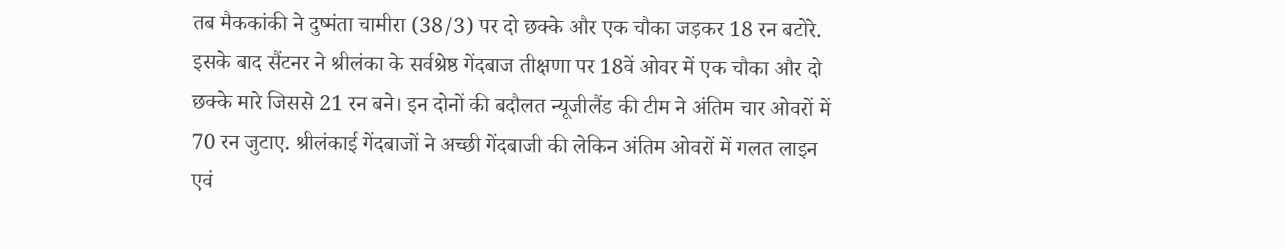तब मैककांकी ने दुष्मंता चामीरा (38/3) पर दो छक्के और एक चौका जड़कर 18 रन बटोरे. इसके बाद सैंटनर ने श्रीलंका के सर्वश्रेष्ठ गेंदबाज तीक्षणा पर 18वें ओवर में एक चौका और दो छक्के मारे जिससे 21 रन बने। इन दोनों की बदौलत न्यूजीलैंड की टीम ने अंतिम चार ओवरों में 70 रन जुटाए. श्रीलंकाई गेंदबाजों ने अच्छी गेंदबाजी की लेकिन अंतिम ओवरों में गलत लाइन एवं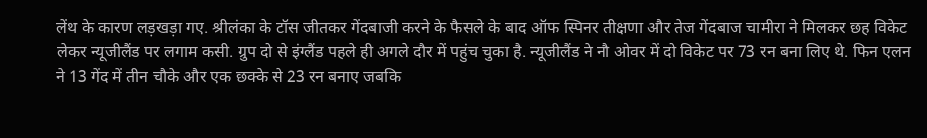लेंथ के कारण लड़खड़ा गए. श्रीलंका के टॉस जीतकर गेंदबाजी करने के फैसले के बाद ऑफ स्पिनर तीक्षणा और तेज गेंदबाज चामीरा ने मिलकर छह विकेट लेकर न्यूजीलैंड पर लगाम कसी. ग्रुप दो से इंग्लैंड पहले ही अगले दौर में पहुंच चुका है. न्यूजीलैंड ने नौ ओवर में दो विकेट पर 73 रन बना लिए थे. फिन एलन ने 13 गेंद में तीन चौके और एक छक्के से 23 रन बनाए जबकि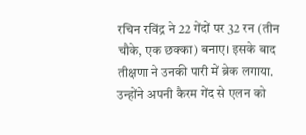रचिन रविंद्र ने 22 गेंदों पर 32 रन (तीन चौके, एक छक्का) बनाए। इसके बाद तीक्षणा ने उनकी पारी में ब्रेक लगाया. उन्होंने अपनी कैरम गेंद से एलन को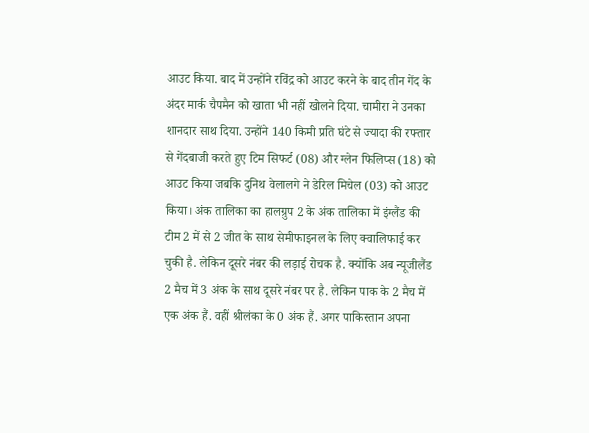आउट किया. बाद में उन्होंने रविंद्र को आउट करने के बाद तीन गेंद के अंदर मार्क चैपमैन को खाता भी नहीं खोलने दिया. चामीरा ने उनका शानदार साथ दिया. उन्होंने 140 किमी प्रति घंटे से ज्यादा की रफ्तार से गेंदबाजी करते हुए टिम सिफर्ट (08) और ग्लेन फिलिप्स (18) को आउट किया जबकि दुनिथ वेलालगे ने डेरिल मिचेल (03) को आउट किया। अंक तालिका का हालग्रुप 2 के अंक तालिका में इंग्लैंड की टीम 2 में से 2 जीत के साथ सेमीफाइनल के लिए क्वालिफाई कर चुकी है. लेकिन दूसरे नंबर की लड़ाई रोचक है. क्योंकि अब न्यूजीलैंड 2 मैच में 3 अंक के साथ दूसरे नंबर पर है. लेकिन पाक के 2 मैच में एक अंक हैं. वहीं श्रीलंका के 0 अंक हैं. अगर पाकिस्तान अपना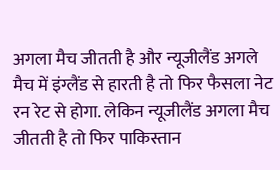अगला मैच जीतती है और न्यूजीलैंड अगले मैच में इंग्लैंड से हारती है तो फिर फैसला नेट रन रेट से होगा. लेकिन न्यूजीलैंड अगला मैच जीतती है तो फिर पाकिस्तान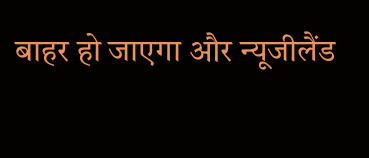बाहर हो जाएगा और न्यूजीलैंड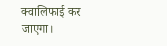क्वालिफाई कर जाएगा।